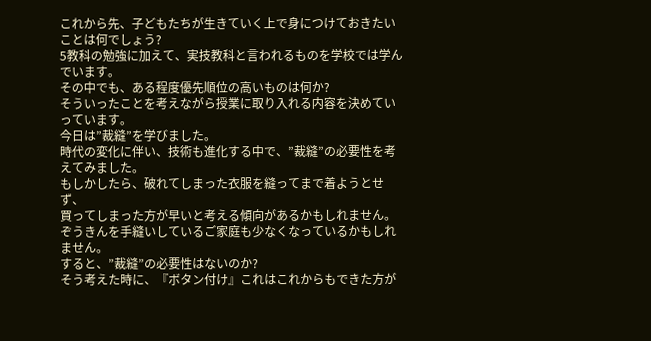これから先、子どもたちが生きていく上で身につけておきたいことは何でしょう?
5教科の勉強に加えて、実技教科と言われるものを学校では学んでいます。
その中でも、ある程度優先順位の高いものは何か?
そういったことを考えながら授業に取り入れる内容を決めていっています。
今日は”裁縫”を学びました。
時代の変化に伴い、技術も進化する中で、”裁縫”の必要性を考えてみました。
もしかしたら、破れてしまった衣服を縫ってまで着ようとせず、
買ってしまった方が早いと考える傾向があるかもしれません。
ぞうきんを手縫いしているご家庭も少なくなっているかもしれません。
すると、”裁縫”の必要性はないのか?
そう考えた時に、『ボタン付け』これはこれからもできた方が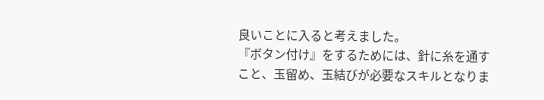良いことに入ると考えました。
『ボタン付け』をするためには、針に糸を通すこと、玉留め、玉結びが必要なスキルとなりま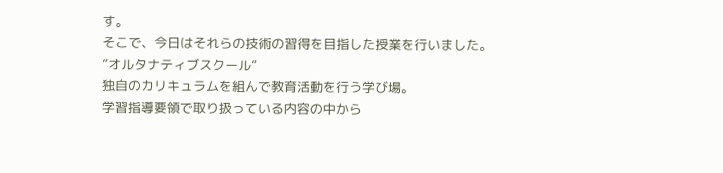す。
そこで、今日はそれらの技術の習得を目指した授業を行いました。
”オルタナティブスクール”
独自のカリキュラムを組んで教育活動を行う学び場。
学習指導要領で取り扱っている内容の中から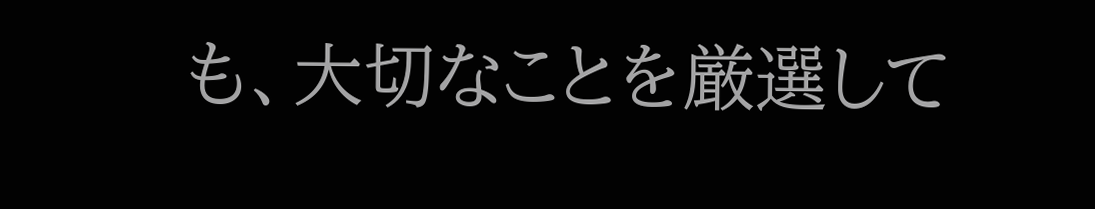も、大切なことを厳選して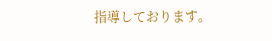指導しております。